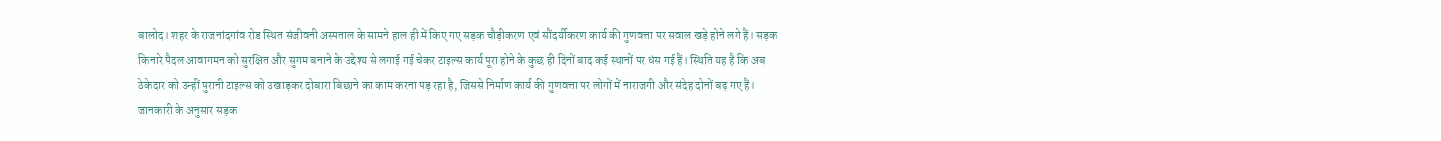बालोद। शहर के राजनांदगांव रोड स्थित संजीवनी अस्पताल के सामने हाल ही में किए गए सड़क चौड़ीकरण एवं सौंदर्यीकरण कार्य की गुणवत्ता पर सवाल खड़े होने लगे हैं। सड़क किनारे पैदल आवागमन को सुरक्षित और सुगम बनाने के उद्देश्य से लगाई गई चेकर टाइल्स कार्य पूरा होने के कुछ ही दिनों बाद कई स्थानों पर धंस गई हैं। स्थिति यह है कि अब ठेकेदार को उन्हीं पुरानी टाइल्स को उखाड़कर दोबारा बिछाने का काम करना पड़ रहा है, जिससे निर्माण कार्य की गुणवत्ता पर लोगों में नाराजगी और संदेह दोनों बढ़ गए हैं। जानकारी के अनुसार सड़क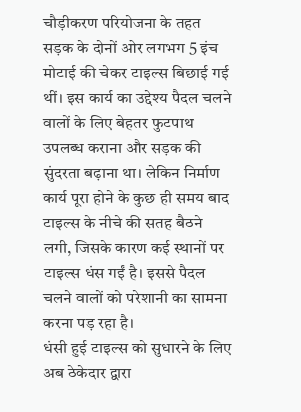चौड़ीकरण परियोजना के तहत सड़क के दोनों ओर लगभग 5 इंच मोटाई की चेकर टाइल्स बिछाई गई थीं। इस कार्य का उद्देश्य पैदल चलने वालों के लिए बेहतर फुटपाथ उपलब्ध कराना और सड़क की सुंदरता बढ़ाना था। लेकिन निर्माण कार्य पूरा होने के कुछ ही समय बाद टाइल्स के नीचे की सतह बैठने लगी, जिसके कारण कई स्थानों पर टाइल्स धंस गईं है। इससे पैदल चलने वालों को परेशानी का सामना करना पड़ रहा है।
धंसी हुई टाइल्स को सुधारने के लिए अब ठेकेदार द्वारा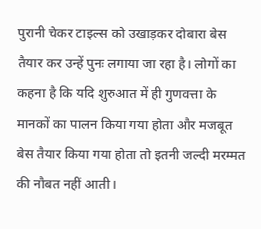पुरानी चेकर टाइल्स को उखाड़कर दोबारा बेस तैयार कर उन्हें पुनः लगाया जा रहा है। लोगों का कहना है कि यदि शुरुआत में ही गुणवत्ता के मानकों का पालन किया गया होता और मजबूत बेस तैयार किया गया होता तो इतनी जल्दी मरम्मत की नौबत नहीं आती।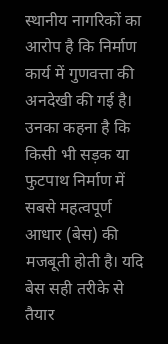स्थानीय नागरिकों का आरोप है कि निर्माण कार्य में गुणवत्ता की अनदेखी की गई है। उनका कहना है कि किसी भी सड़क या फुटपाथ निर्माण में सबसे महत्वपूर्ण आधार (बेस) की मजबूती होती है। यदि बेस सही तरीके से तैयार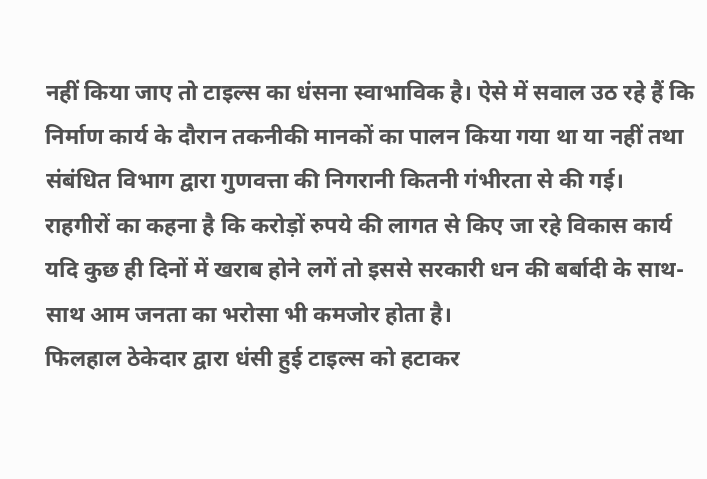नहीं किया जाए तो टाइल्स का धंसना स्वाभाविक है। ऐसे में सवाल उठ रहे हैं कि निर्माण कार्य के दौरान तकनीकी मानकों का पालन किया गया था या नहीं तथा संबंधित विभाग द्वारा गुणवत्ता की निगरानी कितनी गंभीरता से की गई।
राहगीरों का कहना है कि करोड़ों रुपये की लागत से किए जा रहे विकास कार्य यदि कुछ ही दिनों में खराब होने लगें तो इससे सरकारी धन की बर्बादी के साथ-साथ आम जनता का भरोसा भी कमजोर होता है।
फिलहाल ठेकेदार द्वारा धंसी हुई टाइल्स को हटाकर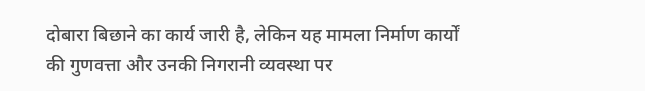दोबारा बिछाने का कार्य जारी है, लेकिन यह मामला निर्माण कार्यों की गुणवत्ता और उनकी निगरानी व्यवस्था पर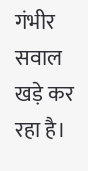गंभीर सवाल खड़े कर रहा है।